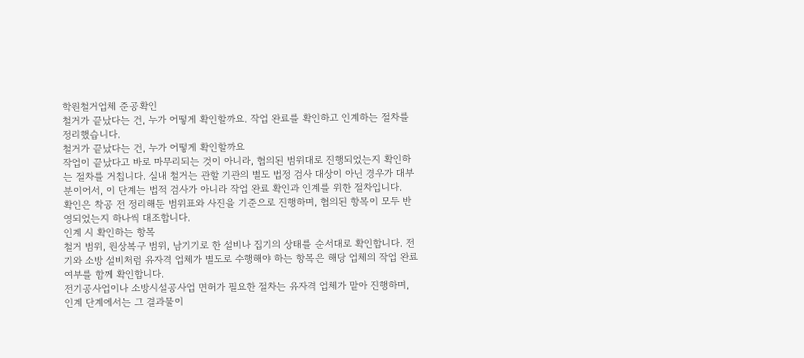학원철거업체 준공확인
철거가 끝났다는 건, 누가 어떻게 확인할까요. 작업 완료를 확인하고 인계하는 절차를 정리했습니다.
철거가 끝났다는 건, 누가 어떻게 확인할까요
작업이 끝났다고 바로 마무리되는 것이 아니라, 협의된 범위대로 진행되었는지 확인하는 절차를 거칩니다. 실내 철거는 관할 기관의 별도 법정 검사 대상이 아닌 경우가 대부분이어서, 이 단계는 법적 검사가 아니라 작업 완료 확인과 인계를 위한 절차입니다.
확인은 착공 전 정리해둔 범위표와 사진을 기준으로 진행하며, 협의된 항목이 모두 반영되었는지 하나씩 대조합니다.
인계 시 확인하는 항목
철거 범위, 원상복구 범위, 남기기로 한 설비나 집기의 상태를 순서대로 확인합니다. 전기와 소방 설비처럼 유자격 업체가 별도로 수행해야 하는 항목은 해당 업체의 작업 완료 여부를 함께 확인합니다.
전기공사업이나 소방시설공사업 면허가 필요한 절차는 유자격 업체가 맡아 진행하며, 인계 단계에서는 그 결과물이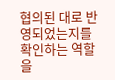협의된 대로 반영되었는지를 확인하는 역할을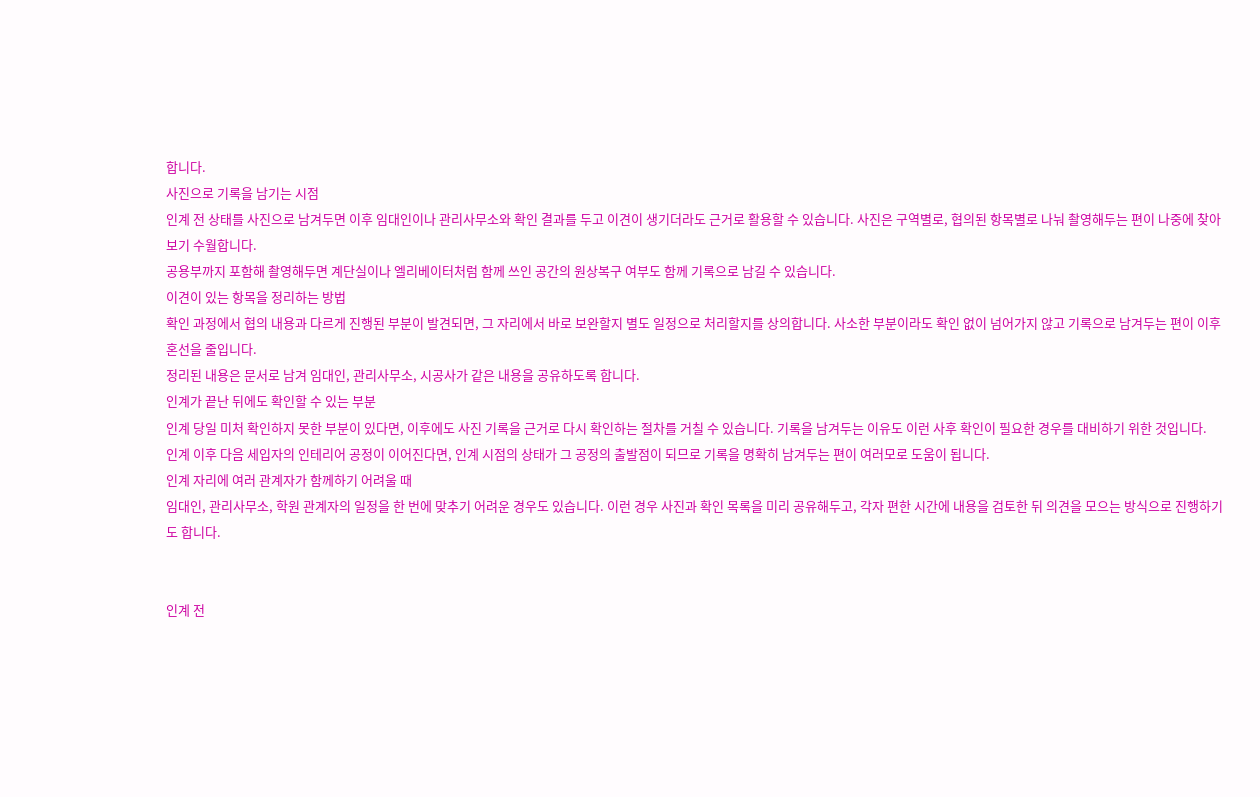합니다.
사진으로 기록을 남기는 시점
인계 전 상태를 사진으로 남겨두면 이후 임대인이나 관리사무소와 확인 결과를 두고 이견이 생기더라도 근거로 활용할 수 있습니다. 사진은 구역별로, 협의된 항목별로 나눠 촬영해두는 편이 나중에 찾아보기 수월합니다.
공용부까지 포함해 촬영해두면 계단실이나 엘리베이터처럼 함께 쓰인 공간의 원상복구 여부도 함께 기록으로 남길 수 있습니다.
이견이 있는 항목을 정리하는 방법
확인 과정에서 협의 내용과 다르게 진행된 부분이 발견되면, 그 자리에서 바로 보완할지 별도 일정으로 처리할지를 상의합니다. 사소한 부분이라도 확인 없이 넘어가지 않고 기록으로 남겨두는 편이 이후 혼선을 줄입니다.
정리된 내용은 문서로 남겨 임대인, 관리사무소, 시공사가 같은 내용을 공유하도록 합니다.
인계가 끝난 뒤에도 확인할 수 있는 부분
인계 당일 미처 확인하지 못한 부분이 있다면, 이후에도 사진 기록을 근거로 다시 확인하는 절차를 거칠 수 있습니다. 기록을 남겨두는 이유도 이런 사후 확인이 필요한 경우를 대비하기 위한 것입니다.
인계 이후 다음 세입자의 인테리어 공정이 이어진다면, 인계 시점의 상태가 그 공정의 출발점이 되므로 기록을 명확히 남겨두는 편이 여러모로 도움이 됩니다.
인계 자리에 여러 관계자가 함께하기 어려울 때
임대인, 관리사무소, 학원 관계자의 일정을 한 번에 맞추기 어려운 경우도 있습니다. 이런 경우 사진과 확인 목록을 미리 공유해두고, 각자 편한 시간에 내용을 검토한 뒤 의견을 모으는 방식으로 진행하기도 합니다.


인계 전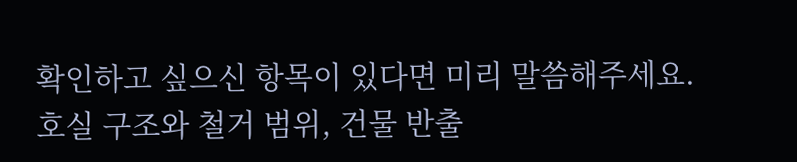확인하고 싶으신 항목이 있다면 미리 말씀해주세요.
호실 구조와 철거 범위, 건물 반출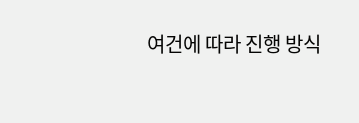여건에 따라 진행 방식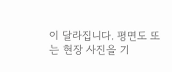이 달라집니다. 평면도 또는 현장 사진을 기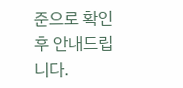준으로 확인 후 안내드립니다.